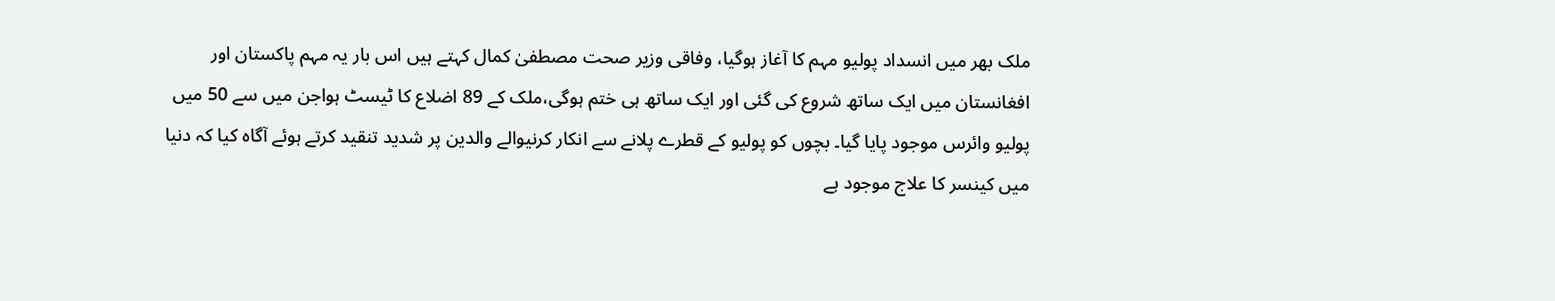ملک بھر میں انسداد پولیو مہم کا آغاز ہوگیا، وفاقی وزیر صحت مصطفیٰ کمال کہتے ہیں اس بار یہ مہم پاکستان اور افغانستان میں ایک ساتھ شروع کی گئی اور ایک ساتھ ہی ختم ہوگی،ملک کے 89 اضلاع کا ٹیسٹ ہواجن میں سے 50 میں پولیو وائرس موجود پایا گیا۔ بچوں کو پولیو کے قطرے پلانے سے انکار کرنیوالے والدین پر شدید تنقید کرتے ہوئے آگاہ کیا کہ دنیا میں کینسر کا علاج موجود ہے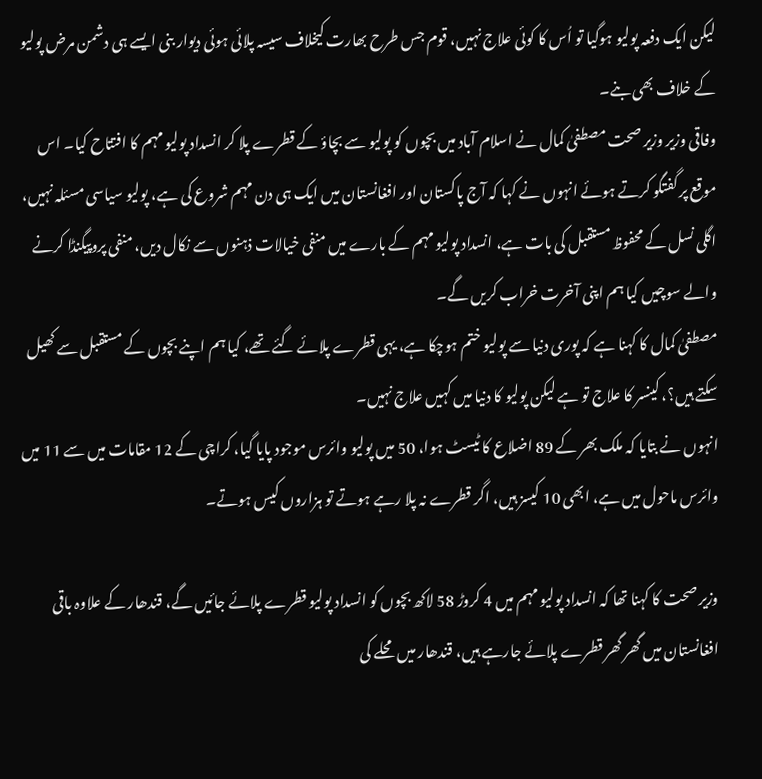لیکن ایک دفعہ پولیو ہوگیا تو اُس کا کوئی علاج نہیں، قوم جس طرح بھارت کیخلاف سیسہ پلائی ہوئی دیوار بنی ایسے ہی دشمن مرض پولیو کے خلاف بھی بنے۔
وفاقی وزیر وزیر صحت مصطفیٰ کمال نے اسلام آباد میں بچوں کو پولیو سے بچاؤ کے قطرے پلا کر انسداد پولیو مہم کا افتتاح کیا۔ اس موقع پر گفتگو کرتے ہوئے انہوں نے کہا کہ آج پاکستان اور افغانستان میں ایک ہی دن مہم شروع کی ہے، پولیو سیاسی مسئلہ نہیں، اگلی نسل کے محفوظ مستقبل کی بات ہے، انسداد پولیو مہم کے بارے میں منفی خیالات ذہنوں سے نکال دیں، منفی پروپیگنڈا کرنے والے سوچیں کیا ہم اپنی آخرت خراب کریں گے۔
مصطفیٰ کمال کا کہنا ہے کہ پوری دنیا سے پولیو ختم ہوچکا ہے، یہی قطرے پلائے گئے تھے، کیا ہم اپنے بچوں کے مستقبل سے کھیل سکتے ہیں؟، کینسر کا علاج تو ہے لیکن پولیو کا دنیا میں کہیں علاج نہیں۔
انہوں نے بتایا کہ ملک بھر کے 89 اضلاع کا ٹیسٹ ہوا، 50 میں پولیو وائرس موجود پایا گیا، کراچی کے 12 مقامات میں سے 11 میں وائرس ماحول میں ہے، ابھی 10 کیسز ہیں، اگر قطرے نہ پلا رہے ہوتے تو ہزاروں کیس ہوتے۔

وزیر صحت کا کہنا تھا کہ انسداد پولیو مہم میں 4 کروڑ 58 لاکھ بچوں کو انسداد پولیو قطرے پلائے جائیں گے، قندھار کے علاوہ باقی افغانستان میں گھر گھر قطرے پلائے جارہے ہیں، قندھار میں محلے کی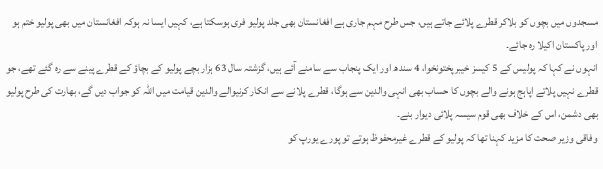مسجدوں میں بچوں کو بلاکر قطرے پلائے جاتے ہیں، جس طرح مہم جاری ہے افغانستان بھی جلد پولیو فری ہوسکتا ہے، کہیں ایسا نہ ہوکہ افغانستان میں بھی پولیو ختم ہو اور پاکستان اکیلا رہ جائے۔
انہوں نے کہا کہ پولیس کے 5 کیسز خیبرپختونخوا، 4 سندھ اور ایک پنجاب سے سامنے آئے ہیں، گزشتہ سال 63 ہزار بچے پولیو کے بچاؤ کے قطرے پینے سے رہ گئے تھے، جو قطرے نہیں پلاتے اپاہج ہونے والے بچوں کا حساب بھی انہی والدین سے ہوگا، قطرے پلانے سے انکار کرنیوالے والدین قیامت میں اللہ کو جواب دیں گے، بھارت کی طرح پولیو بھی دشمن، اس کے خلاف بھی قوم سیسہ پلائی دیوار بنے۔
وفاقی وزیر صحت کا مزید کہنا تھا کہ پولیو کے قطرے غیرمحفوظ ہوتے تو پورے یورپ کو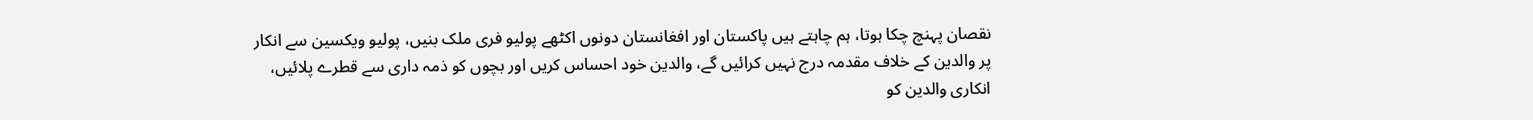نقصان پہنچ چکا ہوتا، ہم چاہتے ہیں پاکستان اور افغانستان دونوں اکٹھے پولیو فری ملک بنیں، پولیو ویکسین سے انکار پر والدین کے خلاف مقدمہ درج نہیں کرائیں گے، والدین خود احساس کریں اور بچوں کو ذمہ داری سے قطرے پلائیں، انکاری والدین کو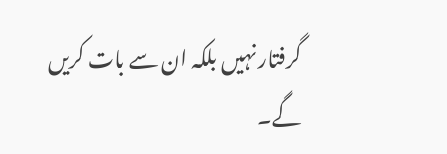گرفتار نہیں بلکہ ان سے بات کریں گے۔